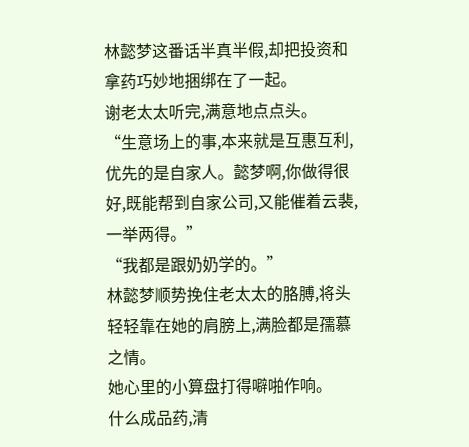林懿梦这番话半真半假,却把投资和拿药巧妙地捆绑在了一起。
谢老太太听完,满意地点点头。
“生意场上的事,本来就是互惠互利,优先的是自家人。懿梦啊,你做得很好,既能帮到自家公司,又能催着云裴,一举两得。”
“我都是跟奶奶学的。”
林懿梦顺势挽住老太太的胳膊,将头轻轻靠在她的肩膀上,满脸都是孺慕之情。
她心里的小算盘打得噼啪作响。
什么成品药,清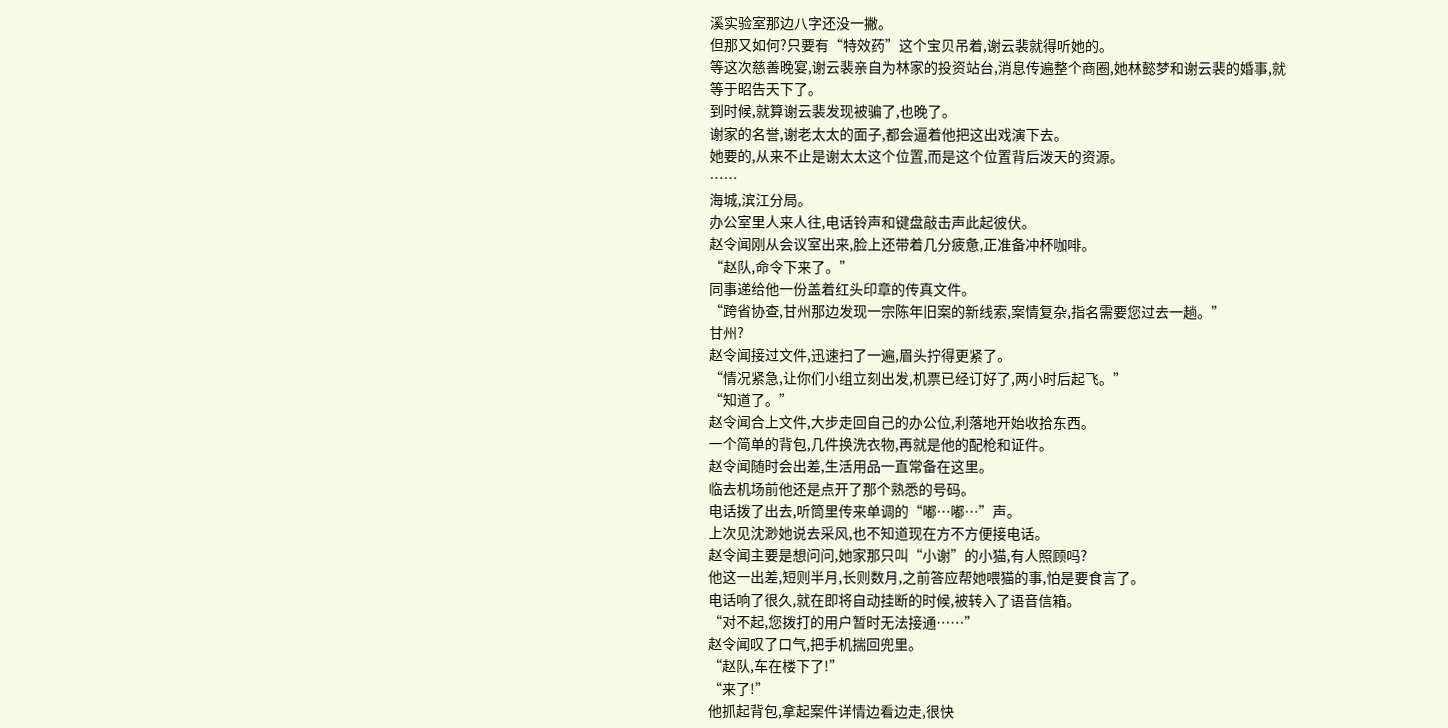溪实验室那边八字还没一撇。
但那又如何?只要有“特效药”这个宝贝吊着,谢云裴就得听她的。
等这次慈善晚宴,谢云裴亲自为林家的投资站台,消息传遍整个商圈,她林懿梦和谢云裴的婚事,就等于昭告天下了。
到时候,就算谢云裴发现被骗了,也晚了。
谢家的名誉,谢老太太的面子,都会逼着他把这出戏演下去。
她要的,从来不止是谢太太这个位置,而是这个位置背后泼天的资源。
……
海城,滨江分局。
办公室里人来人往,电话铃声和键盘敲击声此起彼伏。
赵令闻刚从会议室出来,脸上还带着几分疲惫,正准备冲杯咖啡。
“赵队,命令下来了。”
同事递给他一份盖着红头印章的传真文件。
“跨省协查,甘州那边发现一宗陈年旧案的新线索,案情复杂,指名需要您过去一趟。”
甘州?
赵令闻接过文件,迅速扫了一遍,眉头拧得更紧了。
“情况紧急,让你们小组立刻出发,机票已经订好了,两小时后起飞。”
“知道了。”
赵令闻合上文件,大步走回自己的办公位,利落地开始收拾东西。
一个简单的背包,几件换洗衣物,再就是他的配枪和证件。
赵令闻随时会出差,生活用品一直常备在这里。
临去机场前他还是点开了那个熟悉的号码。
电话拨了出去,听筒里传来单调的“嘟…嘟…”声。
上次见沈渺她说去采风,也不知道现在方不方便接电话。
赵令闻主要是想问问,她家那只叫“小谢”的小猫,有人照顾吗?
他这一出差,短则半月,长则数月,之前答应帮她喂猫的事,怕是要食言了。
电话响了很久,就在即将自动挂断的时候,被转入了语音信箱。
“对不起,您拨打的用户暂时无法接通……”
赵令闻叹了口气,把手机揣回兜里。
“赵队,车在楼下了!”
“来了!”
他抓起背包,拿起案件详情边看边走,很快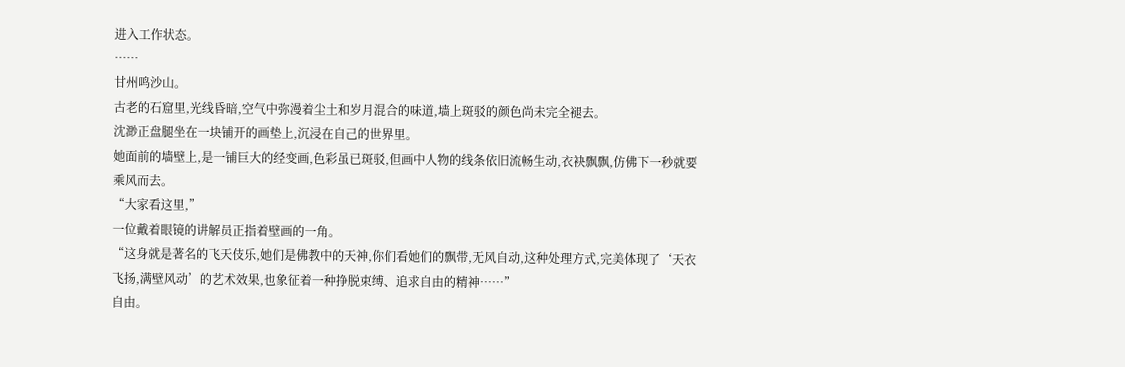进入工作状态。
……
甘州鸣沙山。
古老的石窟里,光线昏暗,空气中弥漫着尘土和岁月混合的味道,墙上斑驳的颜色尚未完全褪去。
沈渺正盘腿坐在一块铺开的画垫上,沉浸在自己的世界里。
她面前的墙壁上,是一铺巨大的经变画,色彩虽已斑驳,但画中人物的线条依旧流畅生动,衣袂飘飘,仿佛下一秒就要乘风而去。
“大家看这里,”
一位戴着眼镜的讲解员正指着壁画的一角。
“这身就是著名的飞天伎乐,她们是佛教中的天神,你们看她们的飘带,无风自动,这种处理方式,完美体现了‘天衣飞扬,满壁风动’的艺术效果,也象征着一种挣脱束缚、追求自由的精神……”
自由。